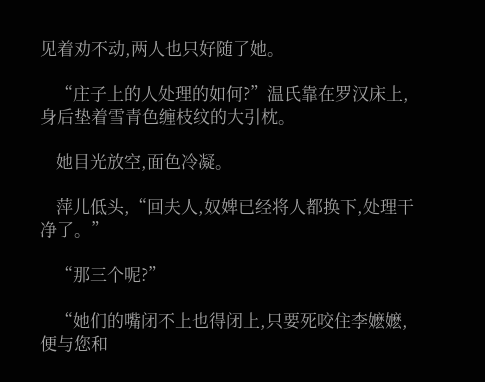见着劝不动,两人也只好随了她。

    “庄子上的人处理的如何?”温氏靠在罗汉床上,身后垫着雪青色缠枝纹的大引枕。

    她目光放空,面色冷凝。

    萍儿低头,“回夫人,奴婢已经将人都换下,处理干净了。”

    “那三个呢?”

    “她们的嘴闭不上也得闭上,只要死咬住李嬷嬷,便与您和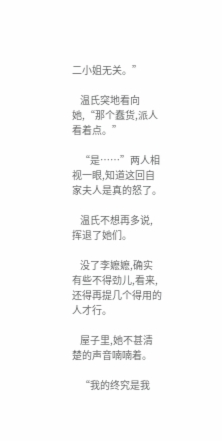二小姐无关。”

    温氏突地看向她,“那个蠢货,派人看着点。”

    “是……”两人相视一眼,知道这回自家夫人是真的怒了。

    温氏不想再多说,挥退了她们。

    没了李嬷嬷,确实有些不得劲儿,看来,还得再提几个得用的人才行。

    屋子里,她不甚清楚的声音喃喃着。

    “我的终究是我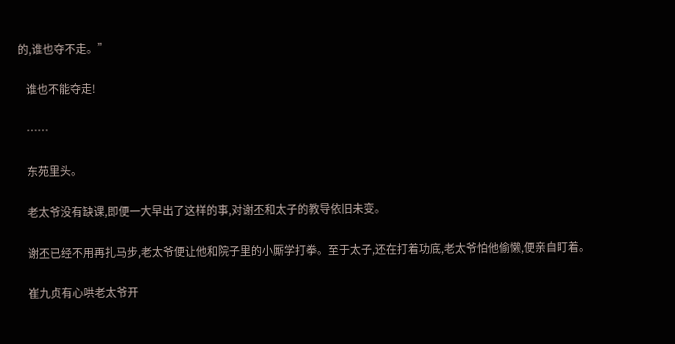的,谁也夺不走。”

    谁也不能夺走!

    ……

    东苑里头。

    老太爷没有缺课,即便一大早出了这样的事,对谢丕和太子的教导依旧未变。

    谢丕已经不用再扎马步,老太爷便让他和院子里的小厮学打拳。至于太子,还在打着功底,老太爷怕他偷懒,便亲自盯着。

    崔九贞有心哄老太爷开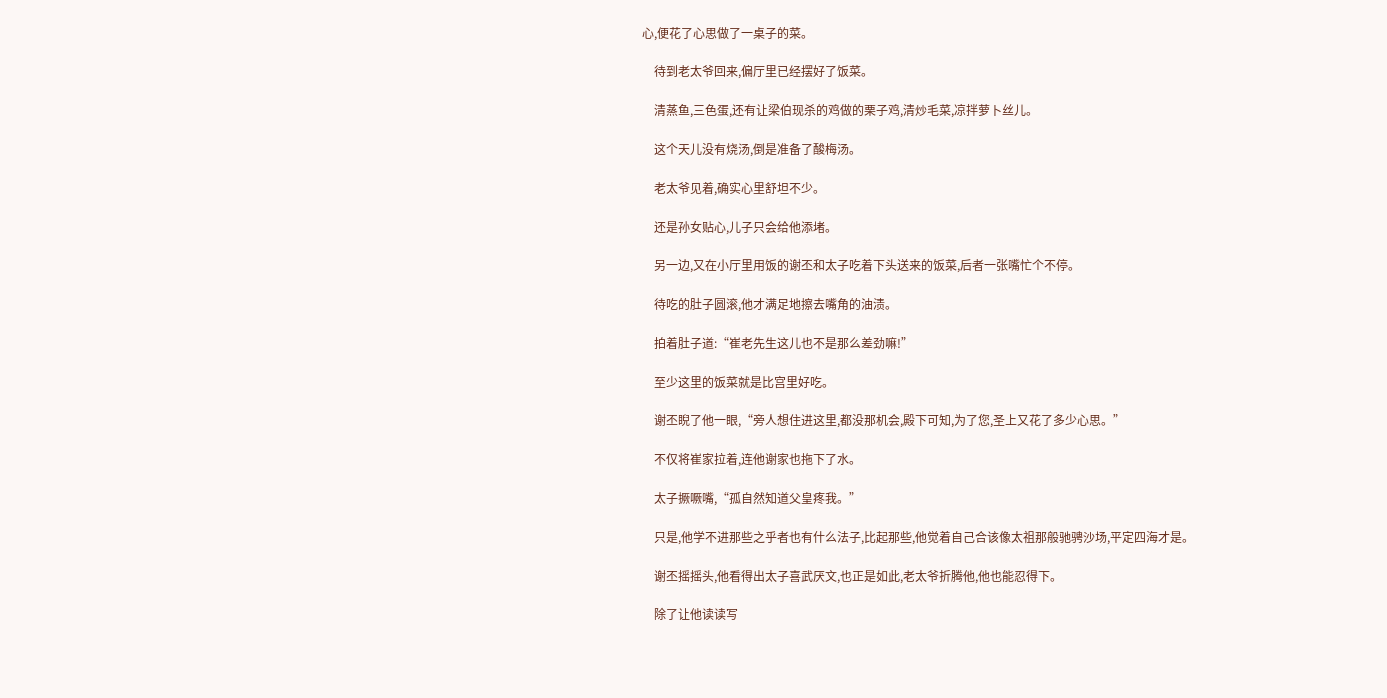心,便花了心思做了一桌子的菜。

    待到老太爷回来,偏厅里已经摆好了饭菜。

    清蒸鱼,三色蛋,还有让梁伯现杀的鸡做的栗子鸡,清炒毛菜,凉拌萝卜丝儿。

    这个天儿没有烧汤,倒是准备了酸梅汤。

    老太爷见着,确实心里舒坦不少。

    还是孙女贴心,儿子只会给他添堵。

    另一边,又在小厅里用饭的谢丕和太子吃着下头送来的饭菜,后者一张嘴忙个不停。

    待吃的肚子圆滚,他才满足地擦去嘴角的油渍。

    拍着肚子道:“崔老先生这儿也不是那么差劲嘛!”

    至少这里的饭菜就是比宫里好吃。

    谢丕睨了他一眼,“旁人想住进这里,都没那机会,殿下可知,为了您,圣上又花了多少心思。”

    不仅将崔家拉着,连他谢家也拖下了水。

    太子撅噘嘴,“孤自然知道父皇疼我。”

    只是,他学不进那些之乎者也有什么法子,比起那些,他觉着自己合该像太祖那般驰骋沙场,平定四海才是。

    谢丕摇摇头,他看得出太子喜武厌文,也正是如此,老太爷折腾他,他也能忍得下。

    除了让他读读写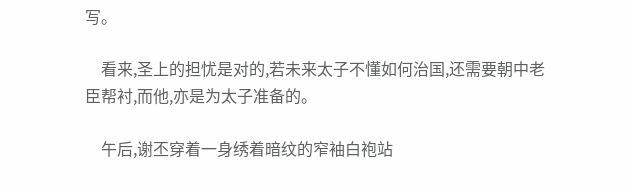写。

    看来,圣上的担忧是对的,若未来太子不懂如何治国,还需要朝中老臣帮衬,而他,亦是为太子准备的。

    午后,谢丕穿着一身绣着暗纹的窄袖白袍站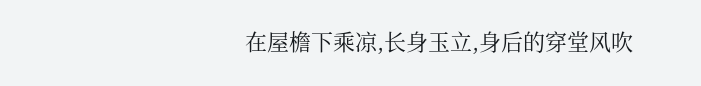在屋檐下乘凉,长身玉立,身后的穿堂风吹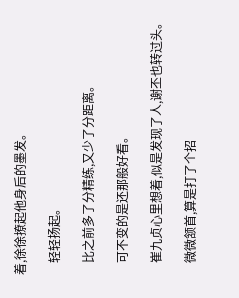着,徐徐撩起他身后的墨发。

    轻轻扬起。

    比之前多了分精练,又少了分距离。

    可不变的是还那般好看。

    崔九贞心里想着,似是发现了人,谢丕也转过头。

    微微颔首,算是打了个招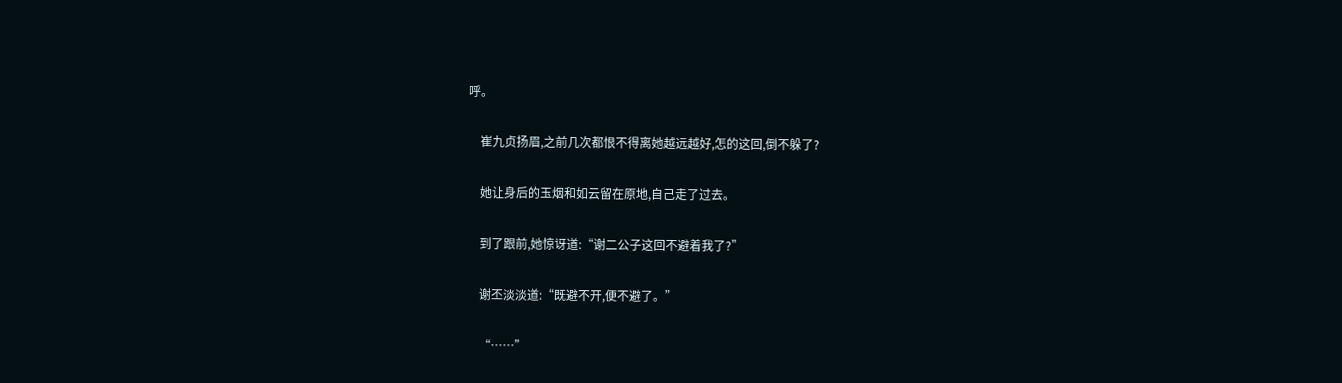呼。

    崔九贞扬眉,之前几次都恨不得离她越远越好,怎的这回,倒不躲了?

    她让身后的玉烟和如云留在原地,自己走了过去。

    到了跟前,她惊讶道:“谢二公子这回不避着我了?”

    谢丕淡淡道:“既避不开,便不避了。”

    “……”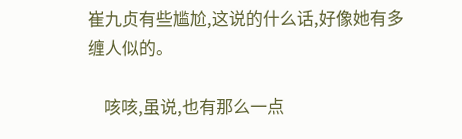崔九贞有些尴尬,这说的什么话,好像她有多缠人似的。

    咳咳,虽说,也有那么一点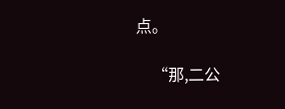点。

    “那,二公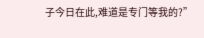子今日在此,难道是专门等我的?”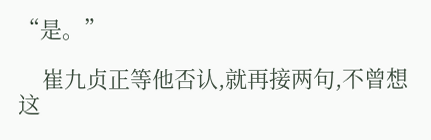“是。”

    崔九贞正等他否认,就再接两句,不曾想这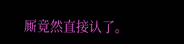厮竟然直接认了。